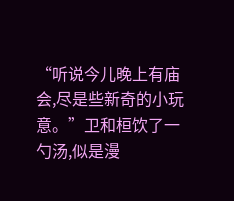“听说今儿晚上有庙会,尽是些新奇的小玩意。”卫和桓饮了一勺汤,似是漫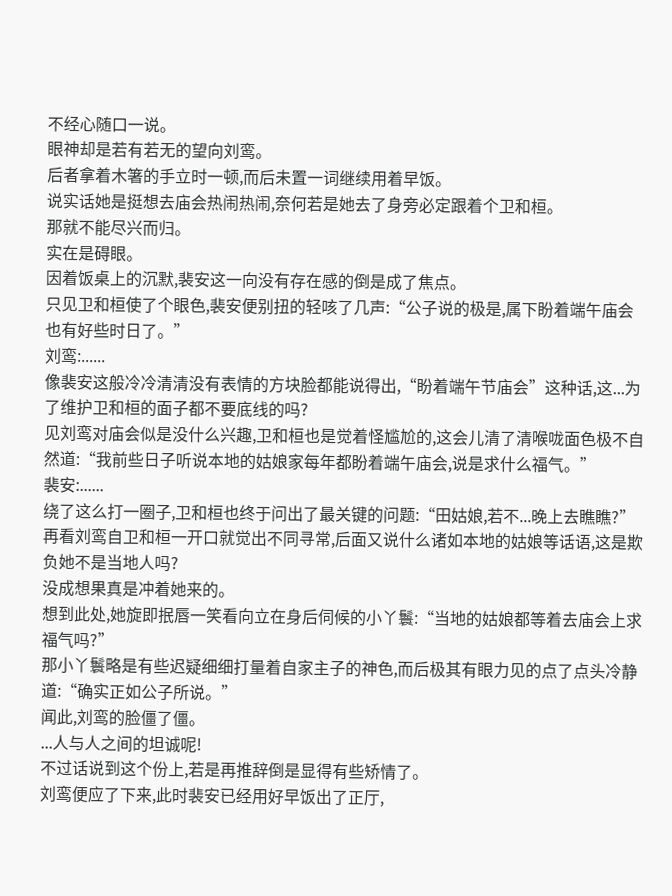不经心随口一说。
眼神却是若有若无的望向刘鸾。
后者拿着木箸的手立时一顿,而后未置一词继续用着早饭。
说实话她是挺想去庙会热闹热闹,奈何若是她去了身旁必定跟着个卫和桓。
那就不能尽兴而归。
实在是碍眼。
因着饭桌上的沉默,裴安这一向没有存在感的倒是成了焦点。
只见卫和桓使了个眼色,裴安便别扭的轻咳了几声:“公子说的极是,属下盼着端午庙会也有好些时日了。”
刘鸾:......
像裴安这般冷冷清清没有表情的方块脸都能说得出,“盼着端午节庙会”这种话,这...为了维护卫和桓的面子都不要底线的吗?
见刘鸾对庙会似是没什么兴趣,卫和桓也是觉着怪尴尬的,这会儿清了清喉咙面色极不自然道:“我前些日子听说本地的姑娘家每年都盼着端午庙会,说是求什么福气。”
裴安:......
绕了这么打一圈子,卫和桓也终于问出了最关键的问题:“田姑娘,若不...晚上去瞧瞧?”
再看刘鸾自卫和桓一开口就觉出不同寻常,后面又说什么诸如本地的姑娘等话语,这是欺负她不是当地人吗?
没成想果真是冲着她来的。
想到此处,她旋即抿唇一笑看向立在身后伺候的小丫鬟:“当地的姑娘都等着去庙会上求福气吗?”
那小丫鬟略是有些迟疑细细打量着自家主子的神色,而后极其有眼力见的点了点头冷静道:“确实正如公子所说。”
闻此,刘鸾的脸僵了僵。
...人与人之间的坦诚呢!
不过话说到这个份上,若是再推辞倒是显得有些矫情了。
刘鸾便应了下来,此时裴安已经用好早饭出了正厅,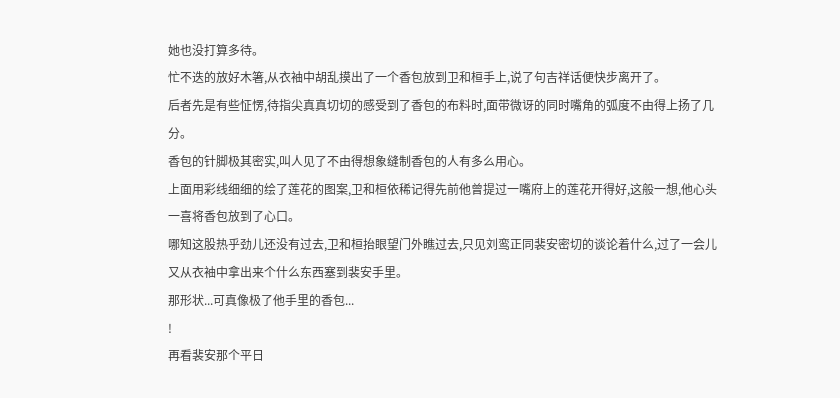她也没打算多待。
忙不迭的放好木箸,从衣袖中胡乱摸出了一个香包放到卫和桓手上,说了句吉祥话便快步离开了。
后者先是有些怔愣,待指尖真真切切的感受到了香包的布料时,面带微讶的同时嘴角的弧度不由得上扬了几分。
香包的针脚极其密实,叫人见了不由得想象缝制香包的人有多么用心。
上面用彩线细细的绘了莲花的图案,卫和桓依稀记得先前他曾提过一嘴府上的莲花开得好,这般一想,他心头一喜将香包放到了心口。
哪知这股热乎劲儿还没有过去,卫和桓抬眼望门外瞧过去,只见刘鸾正同裴安密切的谈论着什么,过了一会儿又从衣袖中拿出来个什么东西塞到裴安手里。
那形状...可真像极了他手里的香包...
!
再看裴安那个平日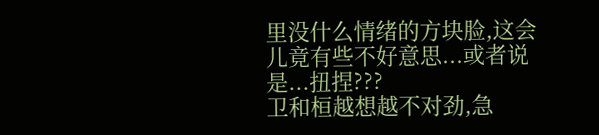里没什么情绪的方块脸,这会儿竟有些不好意思...或者说是...扭捏???
卫和桓越想越不对劲,急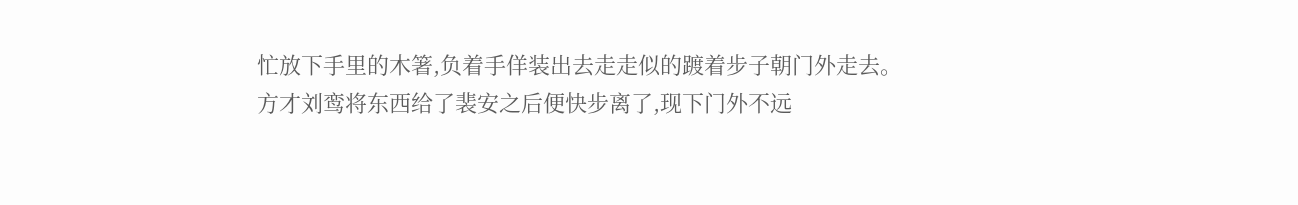忙放下手里的木箸,负着手佯装出去走走似的踱着步子朝门外走去。
方才刘鸾将东西给了裴安之后便快步离了,现下门外不远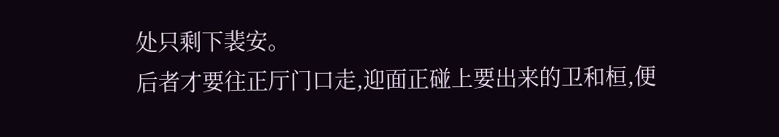处只剩下裴安。
后者才要往正厅门口走,迎面正碰上要出来的卫和桓,便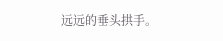远远的垂头拱手。